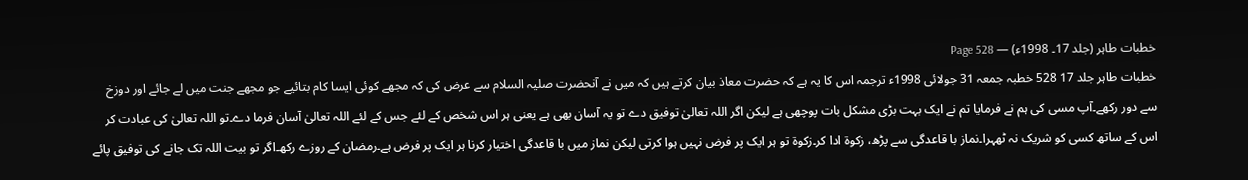خطبات طاہر (جلد 17۔ 1998ء) — Page 528
خطبات طاہر جلد 17 528 خطبہ جمعہ 31 جولائی 1998ء ترجمہ اس کا یہ ہے کہ حضرت معاذ بیان کرتے ہیں کہ میں نے آنحضرت صلیہ السلام سے عرض کی کہ مجھے کوئی ایسا کام بتائیے جو مجھے جنت میں لے جائے اور دوزخ سے دور رکھے۔آپ مسی کی ہم نے فرمایا تم نے ایک بہت بڑی مشکل بات پوچھی ہے لیکن اگر اللہ تعالیٰ توفیق دے تو یہ آسان بھی ہے یعنی ہر اس شخص کے لئے جس کے لئے اللہ تعالیٰ آسان فرما دے۔تو اللہ تعالیٰ کی عبادت کر اس کے ساتھ کسی کو شریک نہ ٹھہرا۔نماز با قاعدگی سے پڑھ، زکوۃ ادا کر۔زکوۃ تو ہر ایک پر فرض نہیں ہوا کرتی لیکن نماز میں با قاعدگی اختیار کرنا ہر ایک پر فرض ہے۔رمضان کے روزے رکھ۔اگر تو بیت اللہ تک جانے کی توفیق پائے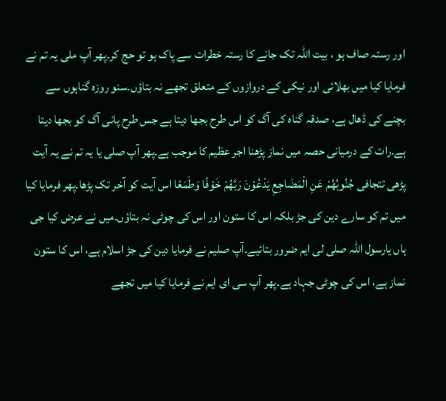اور رستہ صاف ہو ، بیت اللہ تک جانے کا رستہ خطرات سے پاک ہو تو حج کر۔پھر آپ ملی یہ تم نے فرمایا کیا میں بھلائی اور نیکی کے دروازوں کے متعلق تجھے نہ بتاؤں۔سنو روزہ گناہوں سے بچنے کی ڈھال ہے، صدقہ گناہ کی آگ کو اس طرح بجھا دیتا ہے جس طرح پانی آگ کو بجھا دیتا ہے۔رات کے درمیانی حصہ میں نماز پڑھنا اجر عظیم کا موجب ہے۔پھر آپ صلی یا یہ تم نے یہ آیت پڑھی تتجافى جُنُوبُهُمْ عَنِ الْمَضَاجِعِ يَدْعُوْنَ رَبَّهُمْ خَوْفًا وَطَمَعًا اس آیت کو آخر تک پڑھا۔پھر فرمایا کیا میں تم کو سارے دین کی جڑ بلکہ اس کا ستون اور اس کی چوٹی نہ بتاؤں۔میں نے عرض کیا جی ہاں یارسول اللہ صلی لی ایم ضرور بتائیے۔آپ صلیم نے فرمایا دین کی جڑ اسلام ہے، اس کا ستون نماز ہے، اس کی چوٹی جہاد ہے۔پھر آپ سی ای ایم نے فرمایا کیا میں تجھے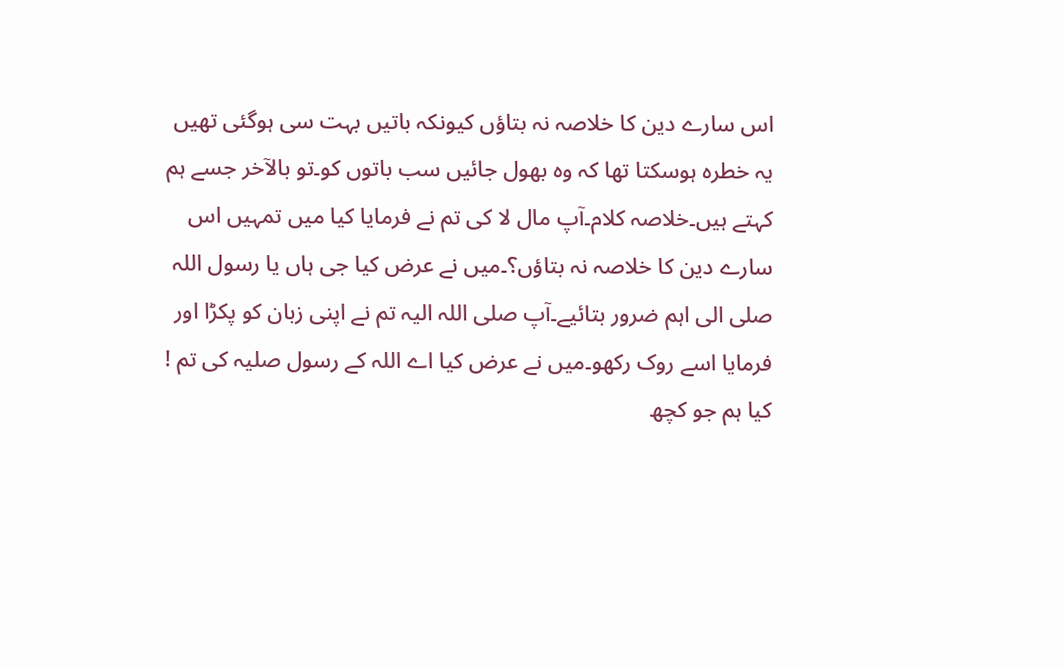اس سارے دین کا خلاصہ نہ بتاؤں کیونکہ باتیں بہت سی ہوگئی تھیں یہ خطرہ ہوسکتا تھا کہ وہ بھول جائیں سب باتوں کو۔تو بالآخر جسے ہم کہتے ہیں۔خلاصہ کلام۔آپ مال لا کی تم نے فرمایا کیا میں تمہیں اس سارے دین کا خلاصہ نہ بتاؤں؟۔میں نے عرض کیا جی ہاں یا رسول اللہ صلی الی اہم ضرور بتائیے۔آپ صلی اللہ الیہ تم نے اپنی زبان کو پکڑا اور فرمایا اسے روک رکھو۔میں نے عرض کیا اے اللہ کے رسول صلیہ کی تم ! کیا ہم جو کچھ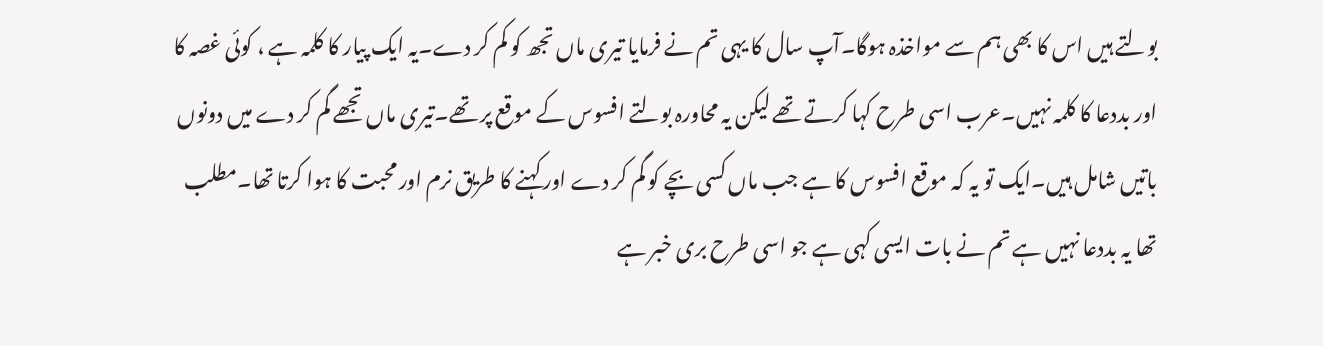بولتے ہیں اس کا بھی ہم سے مواخذہ ہوگا۔آپ سال کا یہی تم نے فرمایا تیری ماں تجھ کو کم کر دے۔یہ ایک پیار کا کلمہ ہے ، کوئی غصہ کا اور بددعا کا کلمہ نہیں۔عرب اسی طرح کہا کرتے تھے لیکن یہ محاورہ بولتے افسوس کے موقع پر تھے۔تیری ماں تجھے گم کر دے میں دونوں باتیں شامل ہیں۔ایک تو یہ کہ موقع افسوس کا ہے جب ماں کسی بچے کو گم کر دے اور کہنے کا طریق نرم اور محبت کا ہوا کرتا تھا۔مطلب تھا یہ بددعا نہیں ہے تم نے بات ایسی کہی ہے جو اسی طرح بری خبر ہے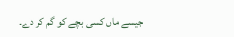جیسے ماں کسی بچے کو گم کر دے۔